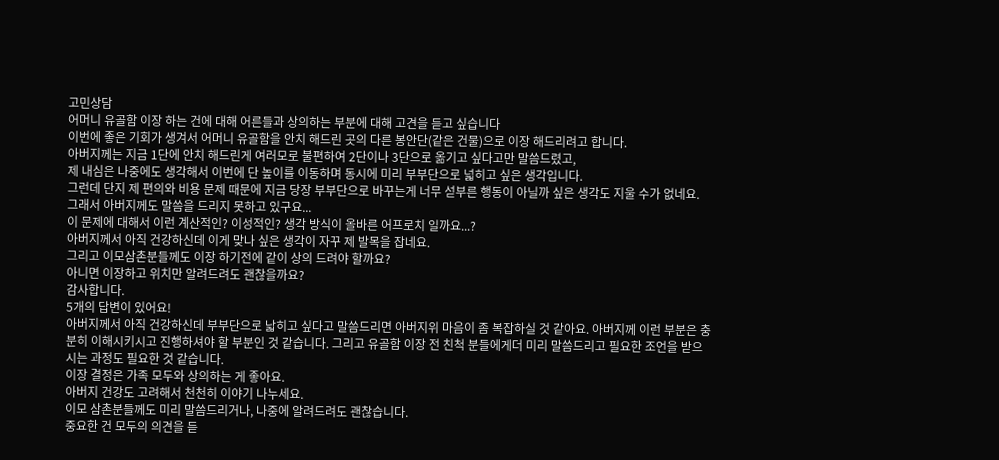고민상담
어머니 유골함 이장 하는 건에 대해 어른들과 상의하는 부분에 대해 고견을 듣고 싶습니다
이번에 좋은 기회가 생겨서 어머니 유골함을 안치 해드린 곳의 다른 봉안단(같은 건물)으로 이장 해드리려고 합니다.
아버지께는 지금 1단에 안치 해드린게 여러모로 불편하여 2단이나 3단으로 옮기고 싶다고만 말씀드렸고,
제 내심은 나중에도 생각해서 이번에 단 높이를 이동하며 동시에 미리 부부단으로 넓히고 싶은 생각입니다.
그런데 단지 제 편의와 비용 문제 때문에 지금 당장 부부단으로 바꾸는게 너무 섣부른 행동이 아닐까 싶은 생각도 지울 수가 없네요.
그래서 아버지께도 말씀을 드리지 못하고 있구요...
이 문제에 대해서 이런 계산적인? 이성적인? 생각 방식이 올바른 어프로치 일까요...?
아버지께서 아직 건강하신데 이게 맞나 싶은 생각이 자꾸 제 발목을 잡네요.
그리고 이모삼촌분들께도 이장 하기전에 같이 상의 드려야 할까요?
아니면 이장하고 위치만 알려드려도 괜찮을까요?
감사합니다.
5개의 답변이 있어요!
아버지께서 아직 건강하신데 부부단으로 낣히고 싶다고 말씀드리면 아버지위 마음이 좀 복잡하실 것 같아요. 아버지께 이런 부분은 충분히 이해시키시고 진행하셔야 할 부분인 것 같습니다. 그리고 유골함 이장 전 친척 분들에게더 미리 말씀드리고 필요한 조언을 받으시는 과정도 필요한 것 같습니다.
이장 결정은 가족 모두와 상의하는 게 좋아요.
아버지 건강도 고려해서 천천히 이야기 나누세요.
이모 삼촌분들께도 미리 말씀드리거나, 나중에 알려드려도 괜찮습니다.
중요한 건 모두의 의견을 듣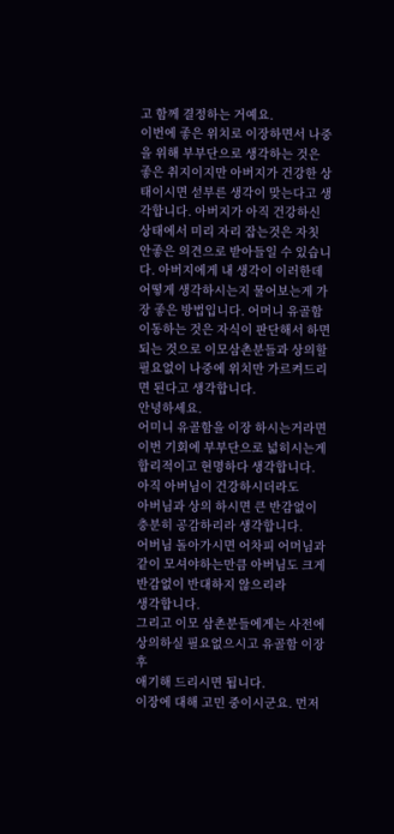고 함께 결정하는 거예요.
이번에 좋은 위치로 이장하면서 나중을 위해 부부단으로 생각하는 것은 좋은 취지이지만 아버지가 건강한 상태이시면 섣부른 생각이 맞는다고 생각합니다. 아버지가 아직 건강하신 상태에서 미리 자리 잡는것은 자칫 안좋은 의견으로 받아들일 수 있습니다. 아버지에게 내 생각이 이러한데 어떻게 생각하시는지 물어보는게 가장 좋은 방법입니다. 어머니 유골함 이동하는 것은 자식이 판단해서 하면 되는 것으로 이모삼촌분들과 상의할 필요없이 나중에 위치만 가르켜드리면 된다고 생각합니다.
안녕하세요.
어미니 유골함을 이장 하시는거라면
이번 기회에 부부단으로 넓히시는게
합리적이고 현명하다 생각합니다.
아직 아버님이 건강하시더라도
아버님과 상의 하시면 큰 반감없이
충분히 공감하리라 생각합니다.
어버님 돌아가시면 어차피 어머님과
같이 모셔야하는만큼 아버님도 크게
반감없이 반대하지 않으리라
생각합니다.
그리고 이모 삼촌분들에게는 사전에
상의하실 필요없으시고 유골함 이장후
애기해 드리시면 됩니다.
이장에 대해 고민 중이시군요. 먼저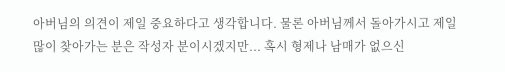아버님의 의견이 제일 중요하다고 생각합니다. 물론 아버님께서 돌아가시고 제일 많이 찾아가는 분은 작성자 분이시겠지만... 혹시 형제나 남매가 없으신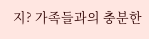지? 가족들과의 충분한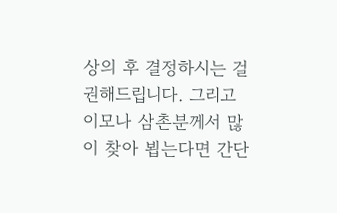상의 후 결정하시는 걸 권해드립니다. 그리고 이모나 삼촌분께서 많이 찾아 뵙는다면 간단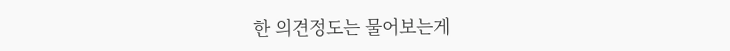한 의견정도는 물어보는게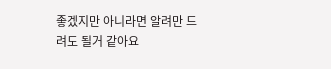좋겠지만 아니라면 알려만 드려도 될거 같아요